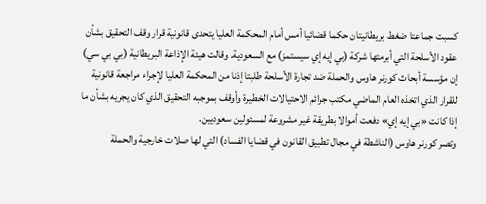كسبت جماعتا ضغط بريطانيتان حكما قضائيا أمس أمام المحكمة العليا يتحدى قانونية قرار وقف التحقيق بشأن عقود الأسلحة التي أبرمتها شركة (بي إيه إي سيستمز) مع السعودية. وقالت هيئة الإذاعة البريطانية (بي بي سي) إن مؤسسة أبحاث كورنر هاوس والحملة ضد تجارة الأسلحة طلبتا إذنا من المحكمة العليا لإجراء مراجعة قانونية للقرار الذي اتخذه العام الماضي مكتب جرائم الاحتيالات الخطيرة وأوقف بموجبه التحقيق الذي كان يجريه بشأن ما إذا كانت «بي إيه إي» دفعت أموالا بطريقة غير مشروعة لمسئولين سعوديين.
وتصر كورنر هاوس (الناشطة في مجال تطبيق القانون في قضايا الفساد) التي لها صلات خارجية والحملة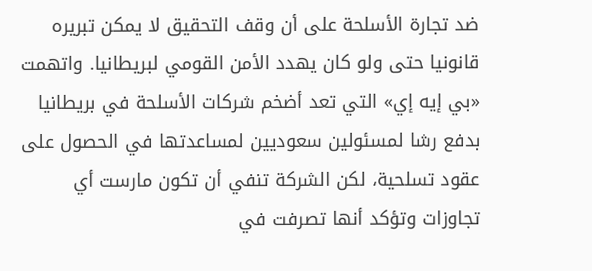ضد تجارة الأسلحة على أن وقف التحقيق لا يمكن تبريره قانونيا حتى ولو كان يهدد الأمن القومي لبريطانيا. واتهمت «بي إيه إي» التي تعد أضخم شركات الأسلحة في بريطانيا بدفع رشا لمسئولين سعوديين لمساعدتها في الحصول على عقود تسلحية، لكن الشركة تنفي أن تكون مارست أي تجاوزات وتؤكد أنها تصرفت في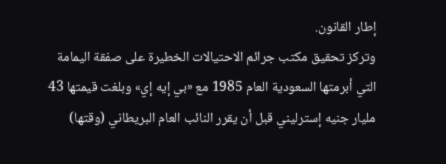إطار القانون.
وتركز تحقيق مكتب جرائم الاحتيالات الخطيرة على صفقة اليمامة التي أبرمتها السعودية العام 1985 مع «بي إيه إي» وبلغت قيمتها 43 مليار جنيه إسترليني قبل أن يقرر النائب العام البريطاني (وقتها)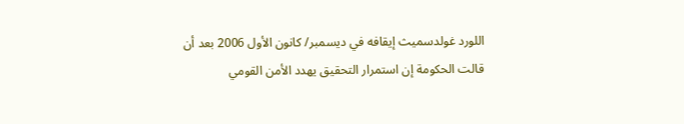اللورد غولدسميث إيقافه في ديسمبر/ كانون الأول 2006 بعد أن قالت الحكومة إن استمرار التحقيق يهدد الأمن القومي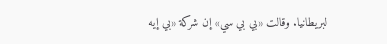لبريطانيا. وقالت «بي بي سي» إن شركة «بي إيه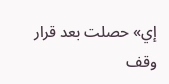إي» حصلت بعد قرار وقف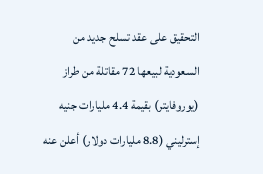التحقيق على عقد تسلح جديد من السعودية لبيعها 72 مقاتلة من طراز (يوروفايتر) بقيمة 4.4 مليارات جنيه إسترليني (8.8 مليارات دولار) أعلن عنه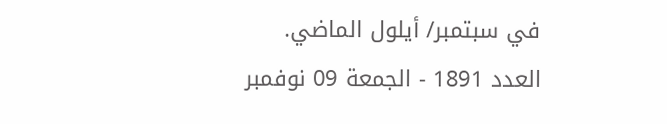في سبتمبر/ أيلول الماضي.
العدد 1891 - الجمعة 09 نوفمبر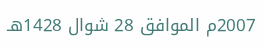2007م الموافق 28 شوال 1428هـ